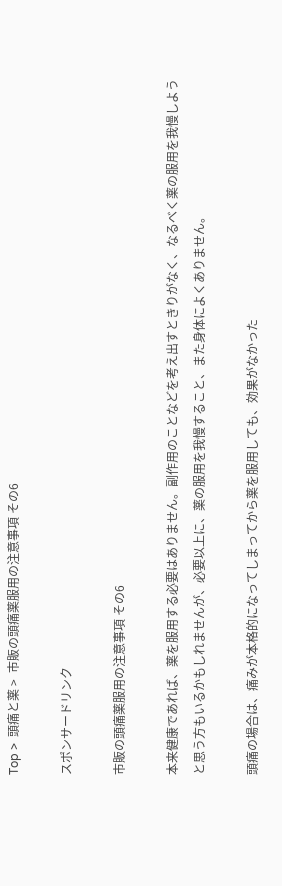Top >  頭痛と薬 >  市販の頭痛薬服用の注意事項 その6

スポンサードリンク

市販の頭痛薬服用の注意事項 その6

本来健康であれば、薬を服用する必要はありません。副作用のことなどを考え出すときりがなく、なるべく薬の服用を我慢しようと思う方もいるかもしれませんが、必要以上に、薬の服用を我慢すること、また身体によくありません。

頭痛の場合は、痛みが本格的になってしまってから薬を服用しても、効果がなかった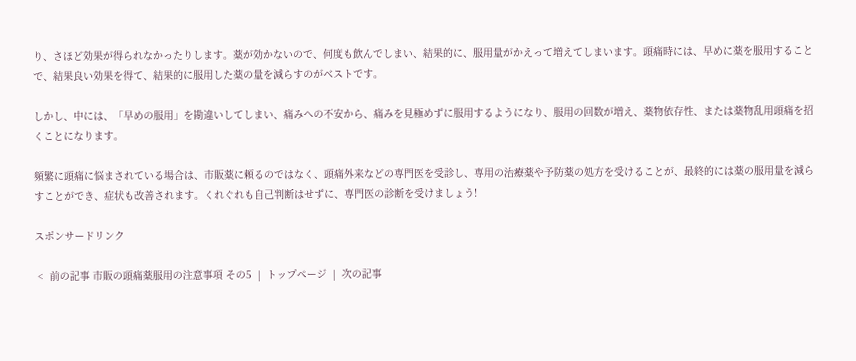り、さほど効果が得られなかったりします。薬が効かないので、何度も飲んでしまい、結果的に、服用量がかえって増えてしまいます。頭痛時には、早めに薬を服用することで、結果良い効果を得て、結果的に服用した薬の量を減らすのがベストです。

しかし、中には、「早めの服用」を勘違いしてしまい、痛みへの不安から、痛みを見極めずに服用するようになり、服用の回数が増え、薬物依存性、または薬物乱用頭痛を招くことになります。

頻繁に頭痛に悩まされている場合は、市販薬に頼るのではなく、頭痛外来などの専門医を受診し、専用の治療薬や予防薬の処方を受けることが、最終的には薬の服用量を減らすことができ、症状も改善されます。くれぐれも自己判断はせずに、専門医の診断を受けましょう!

スポンサードリンク

 <  前の記事 市販の頭痛薬服用の注意事項 その5  |  トップページ  |  次の記事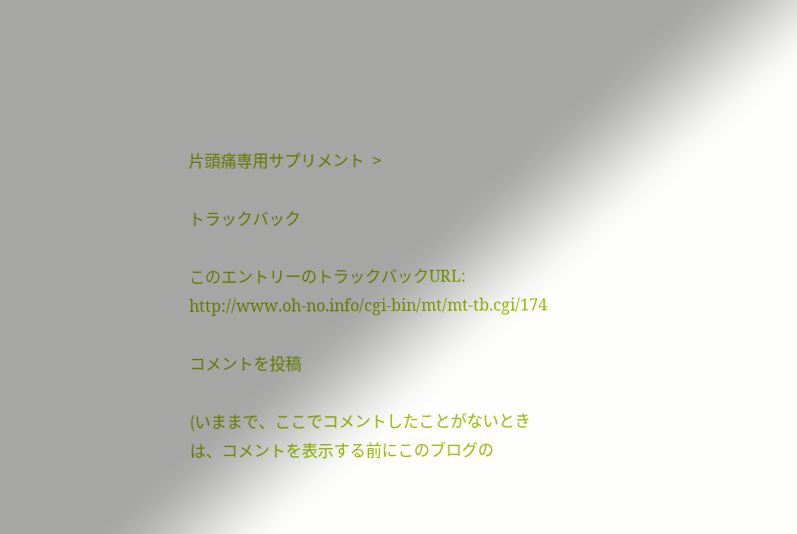片頭痛専用サプリメント  >

トラックバック

このエントリーのトラックバックURL:
http://www.oh-no.info/cgi-bin/mt/mt-tb.cgi/174

コメントを投稿

(いままで、ここでコメントしたことがないときは、コメントを表示する前にこのブログの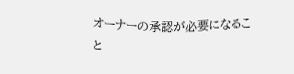オーナーの承認が必要になること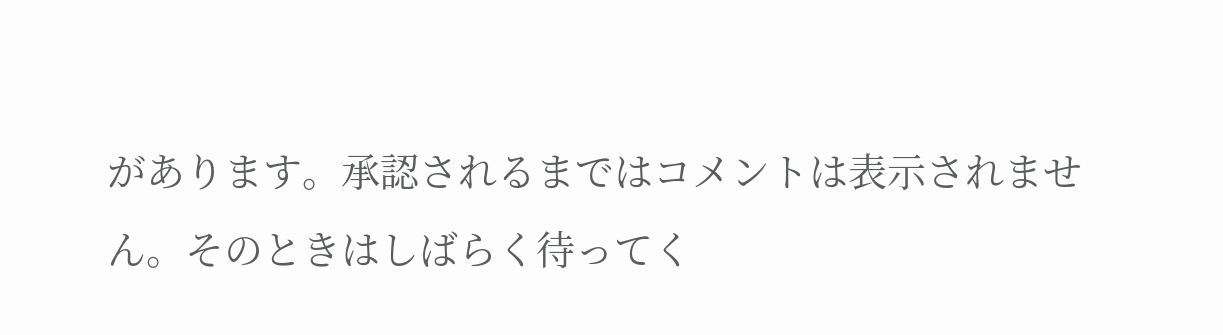があります。承認されるまではコメントは表示されません。そのときはしばらく待ってく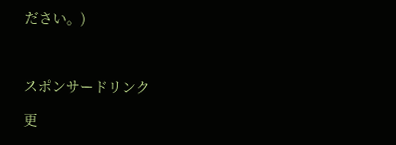ださい。)



スポンサードリンク

更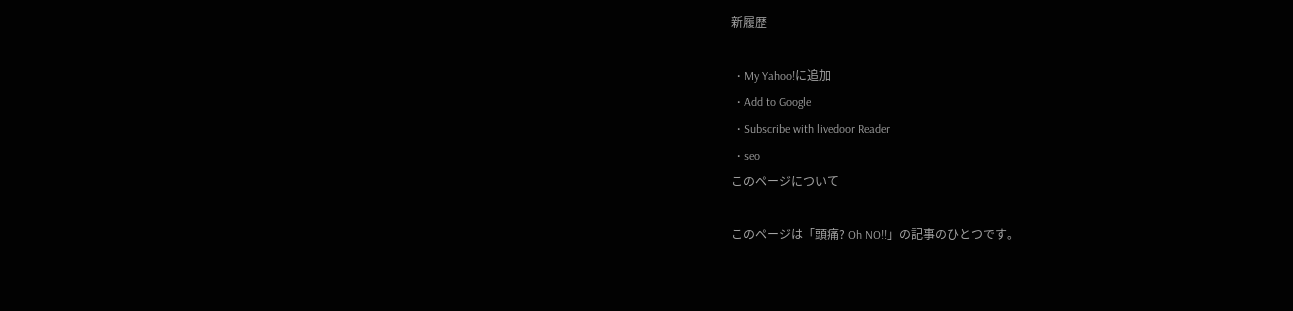新履歴

  • My Yahoo!に追加
  • Add to Google
  • Subscribe with livedoor Reader
  • seo
このページについて

このページは「頭痛? Oh NO!!」の記事のひとつです。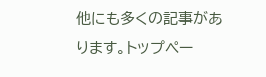他にも多くの記事があります。トップペー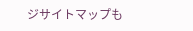ジサイトマップも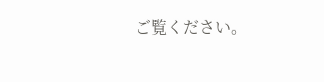ご覧ください。